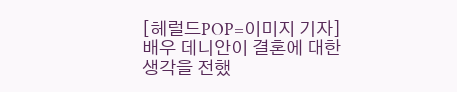[헤럴드POP=이미지 기자] 배우 데니안이 결혼에 대한 생각을 전했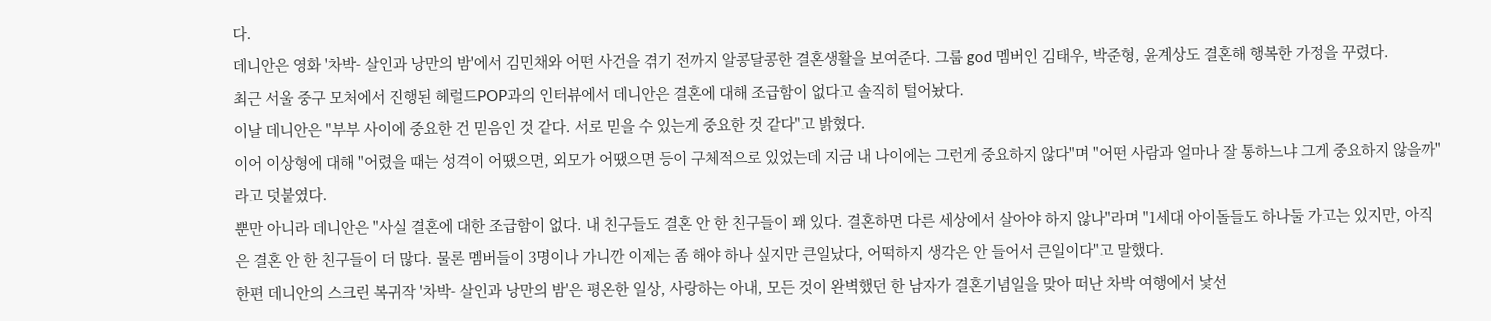다.
데니안은 영화 '차박- 살인과 낭만의 밤'에서 김민채와 어떤 사건을 겪기 전까지 알콩달콩한 결혼생활을 보여준다. 그룹 god 멤버인 김태우, 박준형, 윤계상도 결혼해 행복한 가정을 꾸렸다.
최근 서울 중구 모처에서 진행된 헤럴드POP과의 인터뷰에서 데니안은 결혼에 대해 조급함이 없다고 솔직히 털어놨다.
이날 데니안은 "부부 사이에 중요한 건 믿음인 것 같다. 서로 믿을 수 있는게 중요한 것 같다"고 밝혔다.
이어 이상형에 대해 "어렸을 때는 성격이 어땠으면, 외모가 어땠으면 등이 구체적으로 있었는데 지금 내 나이에는 그런게 중요하지 않다"며 "어떤 사람과 얼마나 잘 통하느냐 그게 중요하지 않을까"라고 덧붙였다.
뿐만 아니라 데니안은 "사실 결혼에 대한 조급함이 없다. 내 친구들도 결혼 안 한 친구들이 꽤 있다. 결혼하면 다른 세상에서 살아야 하지 않나"라며 "1세대 아이돌들도 하나둘 가고는 있지만, 아직은 결혼 안 한 친구들이 더 많다. 물론 멤버들이 3명이나 가니깐 이제는 좀 해야 하나 싶지만 큰일났다, 어떡하지 생각은 안 들어서 큰일이다"고 말했다.
한편 데니안의 스크린 복귀작 '차박- 살인과 낭만의 밤'은 평온한 일상, 사랑하는 아내, 모든 것이 완벽했던 한 남자가 결혼기념일을 맞아 떠난 차박 여행에서 낯선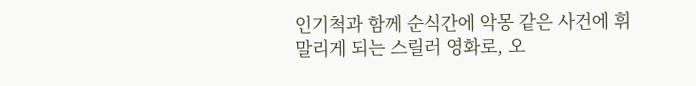인기척과 함께 순식간에 악몽 같은 사건에 휘말리게 되는 스릴러 영화로, 오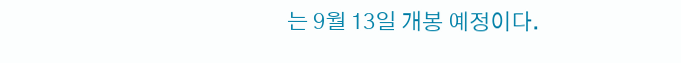는 9월 13일 개봉 예정이다.